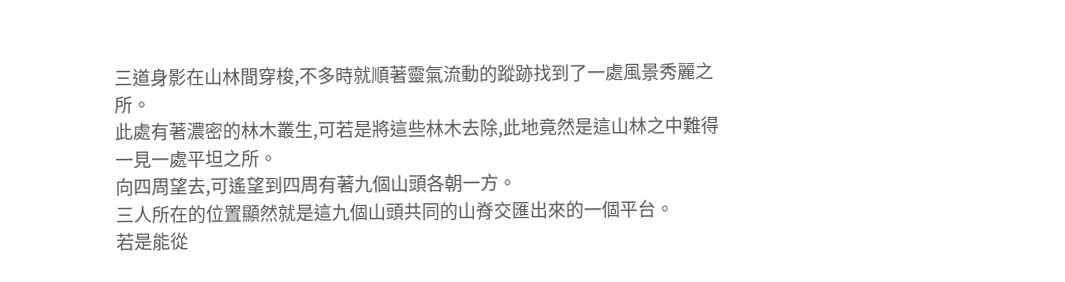三道身影在山林間穿梭,不多時就順著靈氣流動的蹤跡找到了一處風景秀麗之所。
此處有著濃密的林木叢生,可若是將這些林木去除,此地竟然是這山林之中難得一見一處平坦之所。
向四周望去,可遙望到四周有著九個山頭各朝一方。
三人所在的位置顯然就是這九個山頭共同的山脊交匯出來的一個平台。
若是能從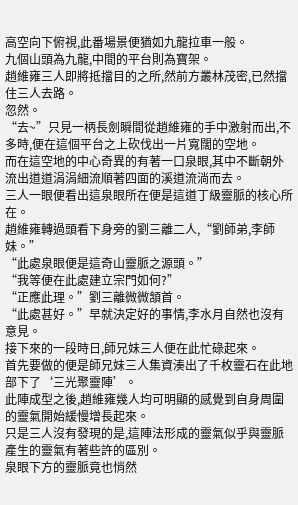高空向下俯視,此番場景便猶如九龍拉車一般。
九個山頭為九龍,中間的平台則為寶架。
趙維雍三人即將抵擋目的之所,然前方叢林茂密,已然擋住三人去路。
忽然。
“去~”只見一柄長劍瞬間從趙維雍的手中激射而出,不多時,便在這個平台之上砍伐出一片寬闊的空地。
而在這空地的中心奇異的有著一口泉眼,其中不斷朝外流出道道涓涓細流順著四面的溪道流淌而去。
三人一眼便看出這泉眼所在便是這道丁級靈脈的核心所在。
趙維雍轉過頭看下身旁的劉三離二人,“劉師弟,李師妹。”
“此處泉眼便是這奇山靈脈之源頭。”
“我等便在此處建立宗門如何?”
“正應此理。”劉三離微微頷首。
“此處甚好。”早就決定好的事情,李水月自然也沒有意見。
接下來的一段時日,師兄妹三人便在此忙碌起來。
首先要做的便是師兄妹三人集資湊出了千枚靈石在此地部下了‘三光聚靈陣’。
此陣成型之後,趙維雍幾人均可明顯的感覺到自身周圍的靈氣開始緩慢增長起來。
只是三人沒有發現的是,這陣法形成的靈氣似乎與靈脈產生的靈氣有著些許的區別。
泉眼下方的靈脈竟也悄然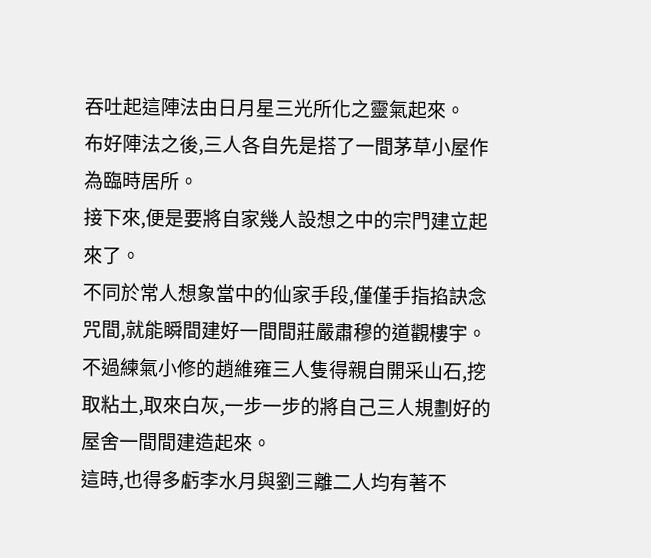吞吐起這陣法由日月星三光所化之靈氣起來。
布好陣法之後,三人各自先是搭了一間茅草小屋作為臨時居所。
接下來,便是要將自家幾人設想之中的宗門建立起來了。
不同於常人想象當中的仙家手段,僅僅手指掐訣念咒間,就能瞬間建好一間間莊嚴肅穆的道觀樓宇。
不過練氣小修的趙維雍三人隻得親自開采山石,挖取粘土,取來白灰,一步一步的將自己三人規劃好的屋舍一間間建造起來。
這時,也得多虧李水月與劉三離二人均有著不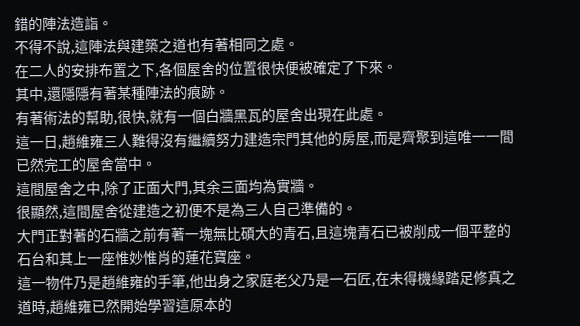錯的陣法造詣。
不得不說,這陣法與建築之道也有著相同之處。
在二人的安排布置之下,各個屋舍的位置很快便被確定了下來。
其中,還隱隱有著某種陣法的痕跡。
有著術法的幫助,很快,就有一個白牆黑瓦的屋舍出現在此處。
這一日,趙維雍三人難得沒有繼續努力建造宗門其他的房屋,而是齊聚到這唯一一間已然完工的屋舍當中。
這間屋舍之中,除了正面大門,其余三面均為實牆。
很顯然,這間屋舍從建造之初便不是為三人自己準備的。
大門正對著的石牆之前有著一塊無比碩大的青石,且這塊青石已被削成一個平整的石台和其上一座惟妙惟肖的蓮花寶座。
這一物件乃是趙維雍的手筆,他出身之家庭老父乃是一石匠,在未得機緣踏足修真之道時,趙維雍已然開始學習這原本的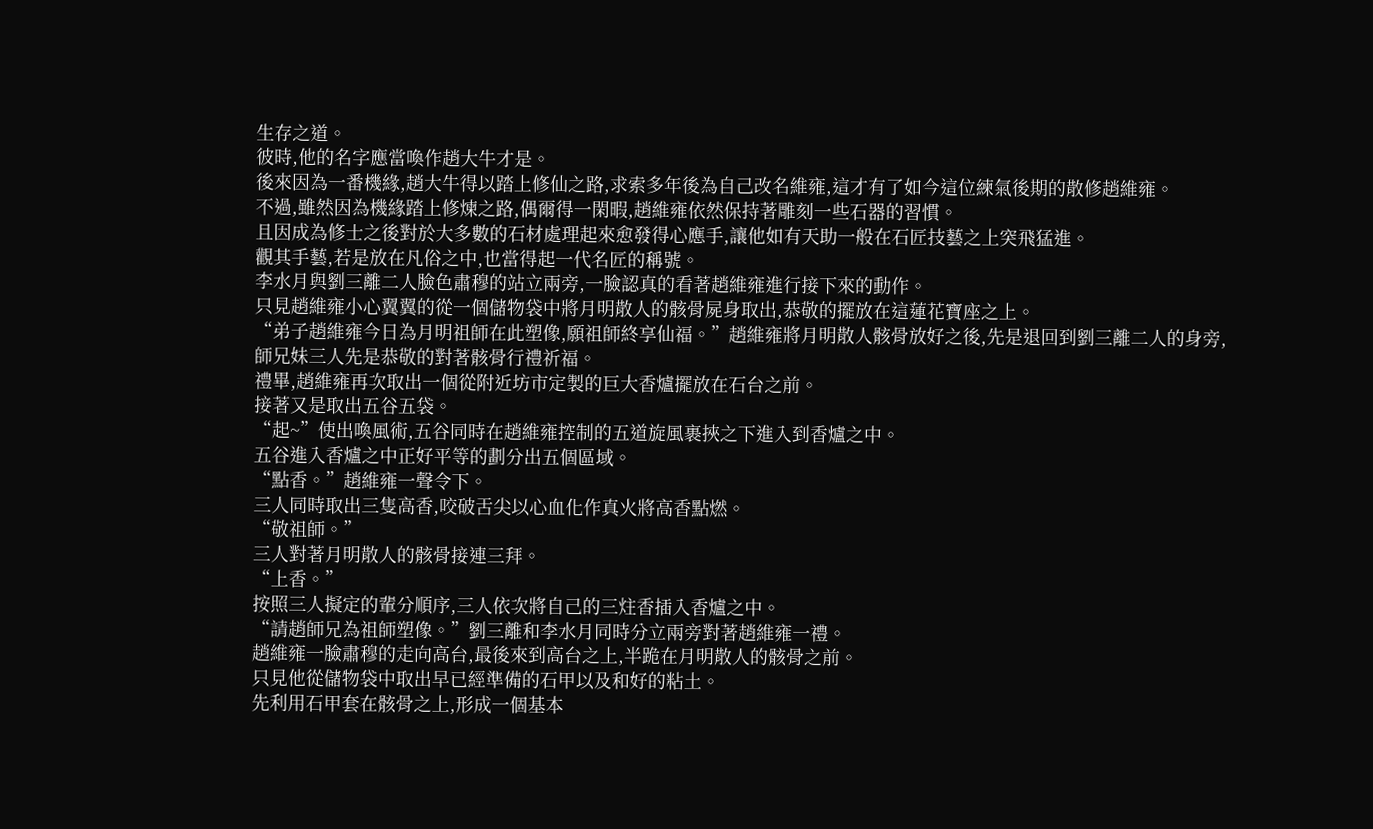生存之道。
彼時,他的名字應當喚作趙大牛才是。
後來因為一番機緣,趙大牛得以踏上修仙之路,求索多年後為自己改名維雍,這才有了如今這位練氣後期的散修趙維雍。
不過,雖然因為機緣踏上修煉之路,偶爾得一閑暇,趙維雍依然保持著雕刻一些石器的習慣。
且因成為修士之後對於大多數的石材處理起來愈發得心應手,讓他如有天助一般在石匠技藝之上突飛猛進。
觀其手藝,若是放在凡俗之中,也當得起一代名匠的稱號。
李水月與劉三離二人臉色肅穆的站立兩旁,一臉認真的看著趙維雍進行接下來的動作。
只見趙維雍小心翼翼的從一個儲物袋中將月明散人的骸骨屍身取出,恭敬的擺放在這蓮花寶座之上。
“弟子趙維雍今日為月明祖師在此塑像,願祖師終享仙福。”趙維雍將月明散人骸骨放好之後,先是退回到劉三離二人的身旁,師兄妹三人先是恭敬的對著骸骨行禮祈福。
禮畢,趙維雍再次取出一個從附近坊市定製的巨大香爐擺放在石台之前。
接著又是取出五谷五袋。
“起~”使出喚風術,五谷同時在趙維雍控制的五道旋風裹挾之下進入到香爐之中。
五谷進入香爐之中正好平等的劃分出五個區域。
“點香。”趙維雍一聲令下。
三人同時取出三隻高香,咬破舌尖以心血化作真火將高香點燃。
“敬祖師。”
三人對著月明散人的骸骨接連三拜。
“上香。”
按照三人擬定的輩分順序,三人依次將自己的三炷香插入香爐之中。
“請趙師兄為祖師塑像。”劉三離和李水月同時分立兩旁對著趙維雍一禮。
趙維雍一臉肅穆的走向高台,最後來到高台之上,半跪在月明散人的骸骨之前。
只見他從儲物袋中取出早已經準備的石甲以及和好的粘土。
先利用石甲套在骸骨之上,形成一個基本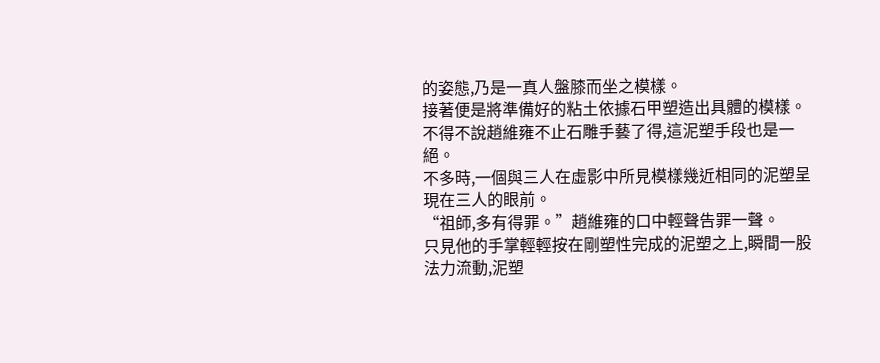的姿態,乃是一真人盤膝而坐之模樣。
接著便是將準備好的粘土依據石甲塑造出具體的模樣。
不得不說趙維雍不止石雕手藝了得,這泥塑手段也是一絕。
不多時,一個與三人在虛影中所見模樣幾近相同的泥塑呈現在三人的眼前。
“祖師,多有得罪。”趙維雍的口中輕聲告罪一聲。
只見他的手掌輕輕按在剛塑性完成的泥塑之上,瞬間一股法力流動,泥塑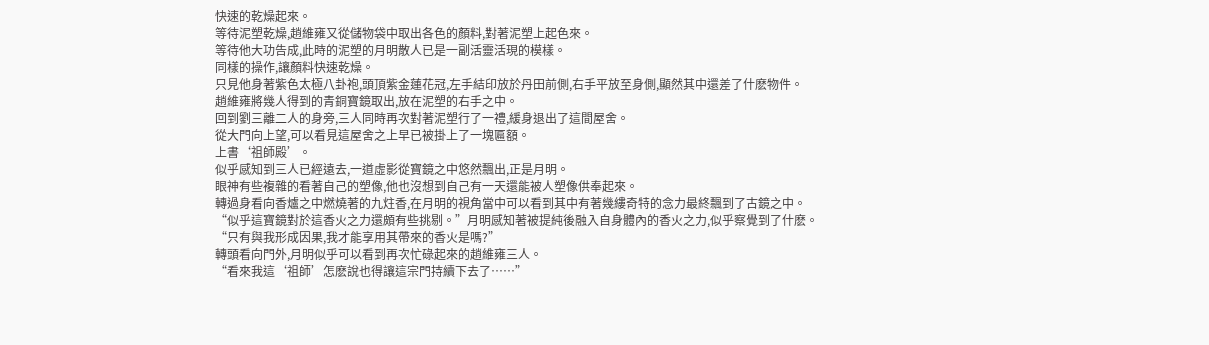快速的乾燥起來。
等待泥塑乾燥,趙維雍又從儲物袋中取出各色的顏料,對著泥塑上起色來。
等待他大功告成,此時的泥塑的月明散人已是一副活靈活現的模樣。
同樣的操作,讓顏料快速乾燥。
只見他身著紫色太極八卦袍,頭頂紫金蓮花冠,左手結印放於丹田前側,右手平放至身側,顯然其中還差了什麽物件。
趙維雍將幾人得到的青銅寶鏡取出,放在泥塑的右手之中。
回到劉三離二人的身旁,三人同時再次對著泥塑行了一禮,緩身退出了這間屋舍。
從大門向上望,可以看見這屋舍之上早已被掛上了一塊匾額。
上書‘祖師殿’。
似乎感知到三人已經遠去,一道虛影從寶鏡之中悠然飄出,正是月明。
眼神有些複雜的看著自己的塑像,他也沒想到自己有一天還能被人塑像供奉起來。
轉過身看向香爐之中燃燒著的九炷香,在月明的視角當中可以看到其中有著幾縷奇特的念力最終飄到了古鏡之中。
“似乎這寶鏡對於這香火之力還頗有些挑剔。”月明感知著被提純後融入自身體內的香火之力,似乎察覺到了什麽。
“只有與我形成因果,我才能享用其帶來的香火是嗎?”
轉頭看向門外,月明似乎可以看到再次忙碌起來的趙維雍三人。
“看來我這‘祖師’怎麽說也得讓這宗門持續下去了……”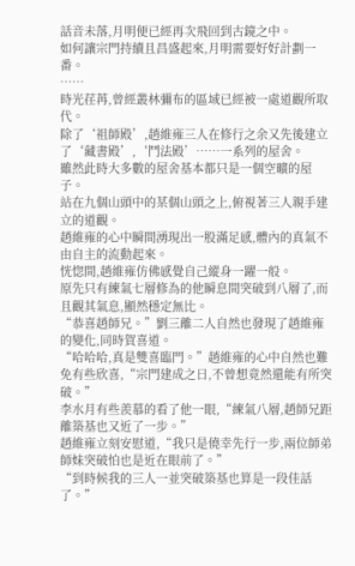話音未落,月明便已經再次飛回到古鏡之中。
如何讓宗門持續且昌盛起來,月明需要好好計劃一番。
……
時光荏苒,曾經叢林彌布的區域已經被一處道觀所取代。
除了‘祖師殿’,趙維雍三人在修行之余又先後建立了‘藏書殿’,‘鬥法殿’……一系列的屋舍。
雖然此時大多數的屋舍基本都只是一個空曠的屋子。
站在九個山頭中的某個山頭之上,俯視著三人親手建立的道觀。
趙維雍的心中瞬間湧現出一股滿足感,體內的真氣不由自主的流動起來。
恍惚間,趙維雍仿佛感覺自己縱身一躍一般。
原先只有練氣七層修為的他瞬息間突破到八層了,而且觀其氣息,顯然穩定無比。
“恭喜趙師兄。”劉三離二人自然也發現了趙維雍的變化,同時賀喜道。
“哈哈哈,真是雙喜臨門。”趙維雍的心中自然也難免有些欣喜,“宗門建成之日,不曾想竟然還能有所突破。”
李水月有些羨慕的看了他一眼,“練氣八層,趙師兄距離築基也又近了一步。”
趙維雍立刻安慰道,“我只是僥幸先行一步,兩位師弟師妹突破怕也是近在眼前了。”
“到時候我的三人一並突破築基也算是一段佳話了。”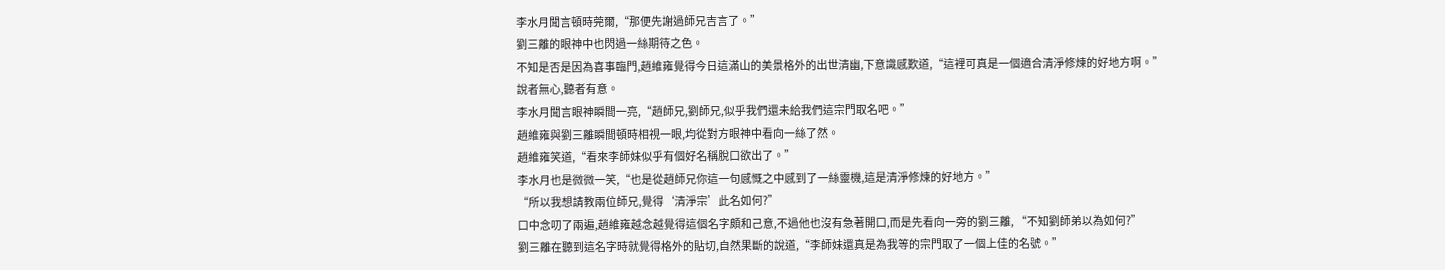李水月聞言頓時莞爾,“那便先謝過師兄吉言了。”
劉三離的眼神中也閃過一絲期待之色。
不知是否是因為喜事臨門,趙維雍覺得今日這滿山的美景格外的出世清幽,下意識感歎道,“這裡可真是一個適合清淨修煉的好地方啊。”
說者無心,聽者有意。
李水月聞言眼神瞬間一亮,“趙師兄,劉師兄,似乎我們還未給我們這宗門取名吧。”
趙維雍與劉三離瞬間頓時相視一眼,均從對方眼神中看向一絲了然。
趙維雍笑道,“看來李師妹似乎有個好名稱脫口欲出了。”
李水月也是微微一笑,“也是從趙師兄你這一句感慨之中感到了一絲靈機,這是清淨修煉的好地方。”
“所以我想請教兩位師兄,覺得‘清淨宗’此名如何?”
口中念叨了兩遍,趙維雍越念越覺得這個名字頗和己意,不過他也沒有急著開口,而是先看向一旁的劉三離, “不知劉師弟以為如何?”
劉三離在聽到這名字時就覺得格外的貼切,自然果斷的說道,“李師妹還真是為我等的宗門取了一個上佳的名號。”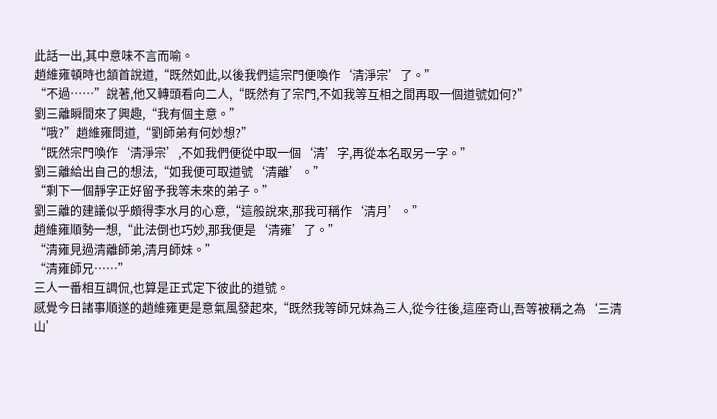此話一出,其中意味不言而喻。
趙維雍頓時也頷首說道,“既然如此,以後我們這宗門便喚作‘清淨宗’了。”
“不過……”說著,他又轉頭看向二人,“既然有了宗門,不如我等互相之間再取一個道號如何?”
劉三離瞬間來了興趣,“我有個主意。”
“哦?”趙維雍問道,“劉師弟有何妙想?”
“既然宗門喚作‘清淨宗’,不如我們便從中取一個‘清’字,再從本名取另一字。”
劉三離給出自己的想法,“如我便可取道號‘清離’。”
“剩下一個靜字正好留予我等未來的弟子。”
劉三離的建議似乎頗得李水月的心意,“這般說來,那我可稱作‘清月’。”
趙維雍順勢一想,“此法倒也巧妙,那我便是‘清雍’了。”
“清雍見過清離師弟,清月師妹。”
“清雍師兄……”
三人一番相互調侃,也算是正式定下彼此的道號。
感覺今日諸事順遂的趙維雍更是意氣風發起來,“既然我等師兄妹為三人,從今往後,這座奇山,吾等被稱之為‘三清山’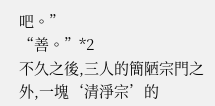吧。”
“善。”*2
不久之後,三人的簡陋宗門之外,一塊‘清淨宗’的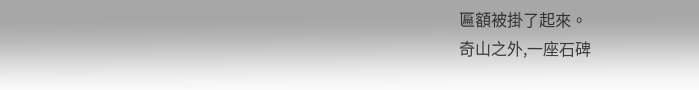匾額被掛了起來。
奇山之外,一座石碑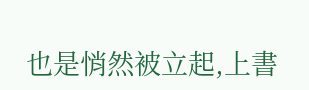也是悄然被立起,上書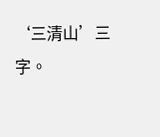‘三清山’三字。